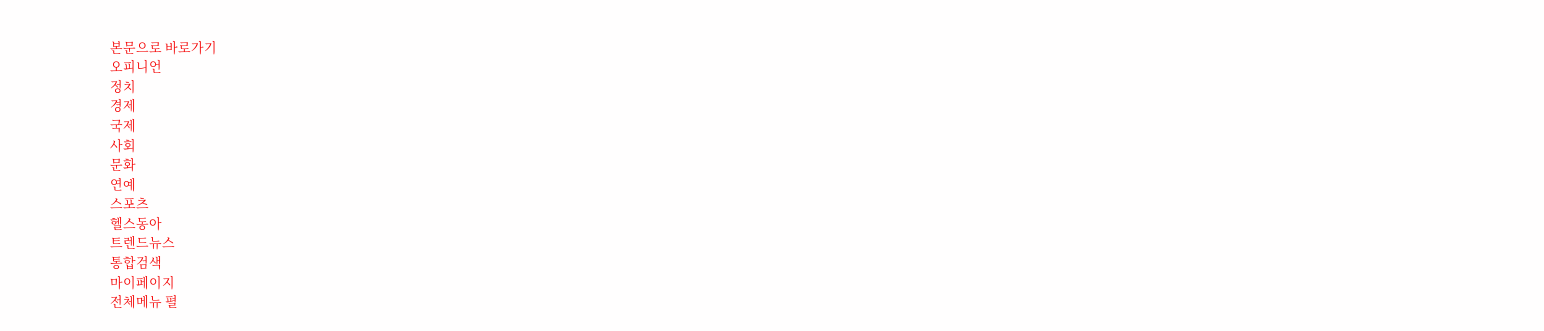본문으로 바로가기
오피니언
정치
경제
국제
사회
문화
연예
스포츠
헬스동아
트렌드뉴스
통합검색
마이페이지
전체메뉴 펼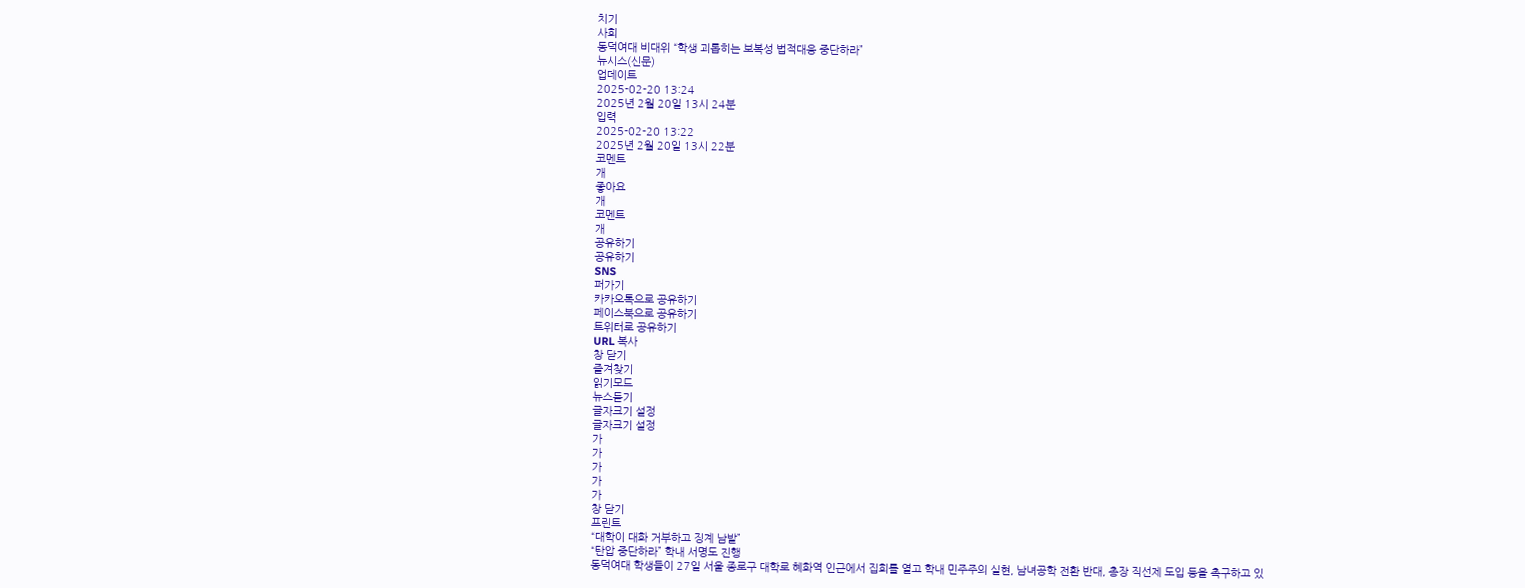치기
사회
동덕여대 비대위 “학생 괴롭히는 보복성 법적대응 중단하라”
뉴시스(신문)
업데이트
2025-02-20 13:24
2025년 2월 20일 13시 24분
입력
2025-02-20 13:22
2025년 2월 20일 13시 22분
코멘트
개
좋아요
개
코멘트
개
공유하기
공유하기
SNS
퍼가기
카카오톡으로 공유하기
페이스북으로 공유하기
트위터로 공유하기
URL 복사
창 닫기
즐겨찾기
읽기모드
뉴스듣기
글자크기 설정
글자크기 설정
가
가
가
가
가
창 닫기
프린트
“대학이 대화 거부하고 징계 남발”
“탄압 중단하라” 학내 서명도 진행
동덕여대 학생들이 27일 서울 종로구 대학로 혜화역 인근에서 집회를 열고 학내 민주주의 실현, 남녀공학 전환 반대, 총장 직선제 도입 등을 촉구하고 있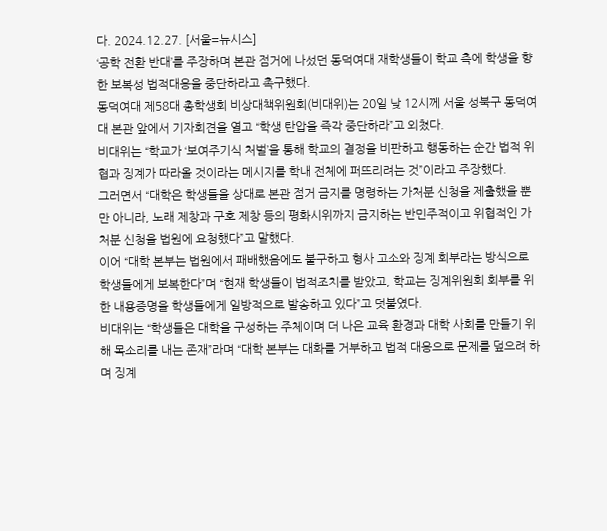다. 2024.12.27. [서울=뉴시스]
‘공학 전환 반대’를 주장하며 본관 점거에 나섰던 동덕여대 재학생들이 학교 측에 학생을 향한 보복성 법적대응을 중단하라고 촉구했다.
동덕여대 제58대 총학생회 비상대책위원회(비대위)는 20일 낮 12시께 서울 성북구 동덕여대 본관 앞에서 기자회견을 열고 “학생 탄압을 즉각 중단하라”고 외쳤다.
비대위는 “학교가 ‘보여주기식 처벌’을 통해 학교의 결정을 비판하고 행동하는 순간 법적 위협과 징계가 따라올 것이라는 메시지를 학내 전체에 퍼뜨리려는 것”이라고 주장했다.
그러면서 “대학은 학생들을 상대로 본관 점거 금지를 명령하는 가처분 신청을 제출했을 뿐만 아니라, 노래 제창과 구호 제창 등의 평화시위까지 금지하는 반민주적이고 위협적인 가처분 신청을 법원에 요청했다”고 말했다.
이어 “대학 본부는 법원에서 패배했음에도 불구하고 형사 고소와 징계 회부라는 방식으로 학생들에게 보복한다”며 “현재 학생들이 법적조치를 받았고, 학교는 징계위원회 회부를 위한 내용증명을 학생들에게 일방적으로 발송하고 있다”고 덧붙였다.
비대위는 “학생들은 대학을 구성하는 주체이며 더 나은 교육 환경과 대학 사회를 만들기 위해 목소리를 내는 존재”라며 “대학 본부는 대화를 거부하고 법적 대응으로 문제를 덮으려 하며 징계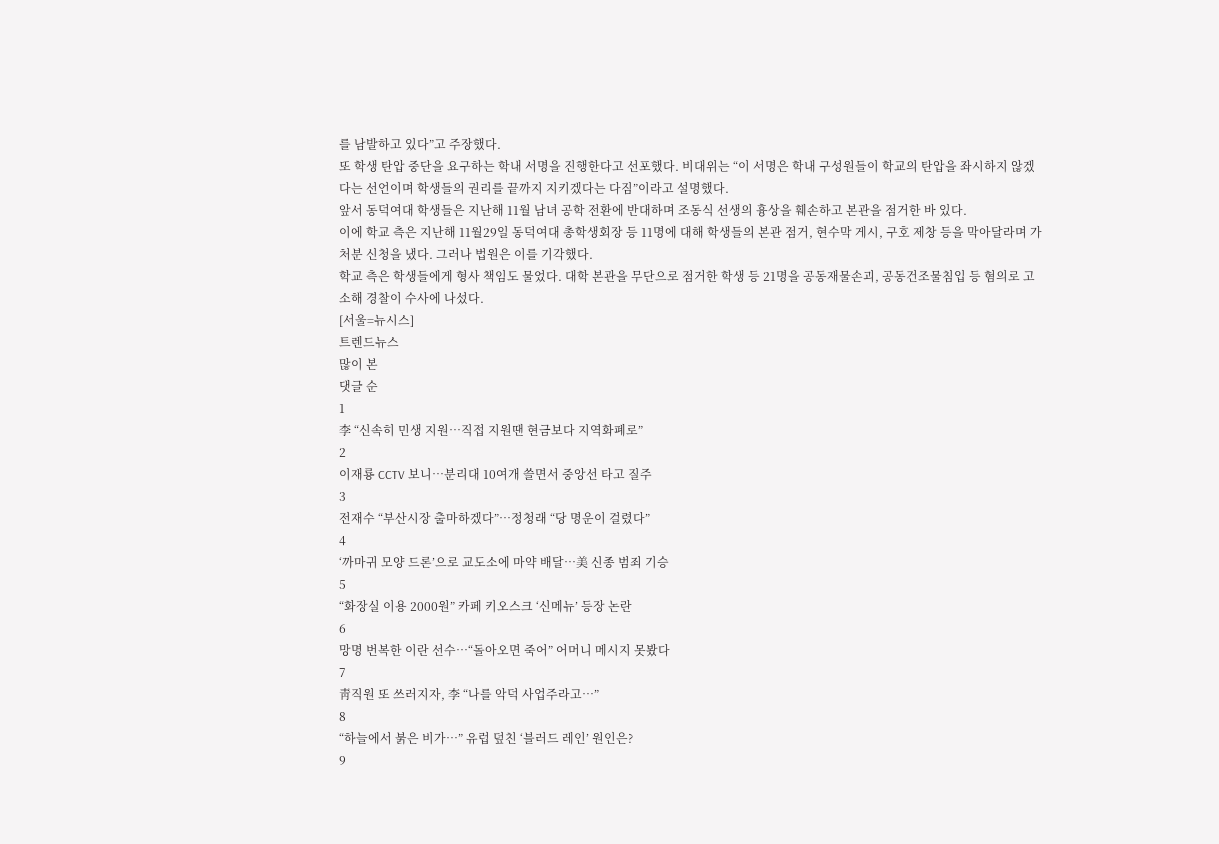를 남발하고 있다”고 주장했다.
또 학생 탄압 중단을 요구하는 학내 서명을 진행한다고 선포했다. 비대위는 “이 서명은 학내 구성원들이 학교의 탄압을 좌시하지 않겠다는 선언이며 학생들의 권리를 끝까지 지키겠다는 다짐”이라고 설명했다.
앞서 동덕여대 학생들은 지난해 11월 남녀 공학 전환에 반대하며 조동식 선생의 흉상을 훼손하고 본관을 점거한 바 있다.
이에 학교 측은 지난해 11월29일 동덕여대 총학생회장 등 11명에 대해 학생들의 본관 점거, 현수막 게시, 구호 제창 등을 막아달라며 가처분 신청을 냈다. 그러나 법원은 이를 기각했다.
학교 측은 학생들에게 형사 책임도 물었다. 대학 본관을 무단으로 점거한 학생 등 21명을 공동재물손괴, 공동건조물침입 등 혐의로 고소해 경찰이 수사에 나섰다.
[서울=뉴시스]
트렌드뉴스
많이 본
댓글 순
1
李 “신속히 민생 지원…직접 지원땐 현금보다 지역화폐로”
2
이재룡 CCTV 보니…분리대 10여개 쓸면서 중앙선 타고 질주
3
전재수 “부산시장 출마하겠다”…정청래 “당 명운이 걸렸다”
4
‘까마귀 모양 드론’으로 교도소에 마약 배달…美 신종 범죄 기승
5
“화장실 이용 2000원” 카페 키오스크 ‘신메뉴’ 등장 논란
6
망명 번복한 이란 선수…“돌아오면 죽어” 어머니 메시지 못봤다
7
靑직원 또 쓰러지자, 李 “나를 악덕 사업주라고…”
8
“하늘에서 붉은 비가…” 유럽 덮친 ‘블러드 레인’ 원인은?
9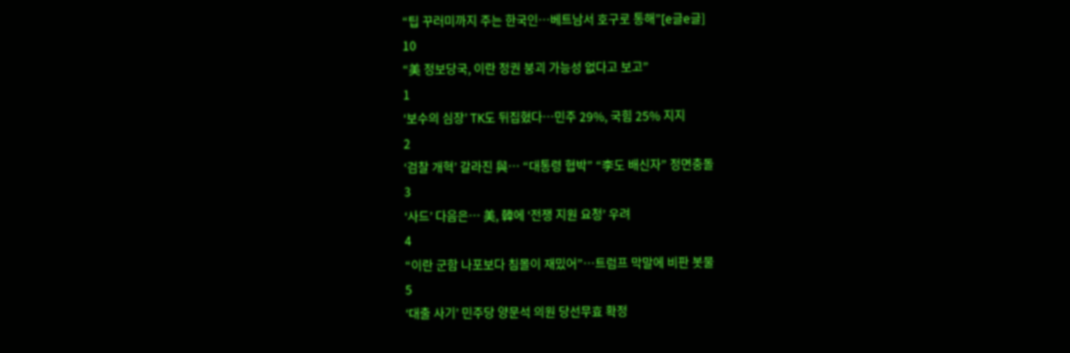“팁 꾸러미까지 주는 한국인…베트남서 호구로 통해”[e글e글]
10
“美 정보당국, 이란 정권 붕괴 가능성 없다고 보고”
1
‘보수의 심장’ TK도 뒤집혔다…민주 29%, 국힘 25% 지지
2
‘검찰 개혁’ 갈라진 與… “대통령 협박” “李도 배신자” 정면충돌
3
‘사드’ 다음은… 美, 韓에 ‘전쟁 지원 요청’ 우려
4
“이란 군함 나포보다 침몰이 재밌어”…트럼프 막말에 비판 봇물
5
‘대출 사기’ 민주당 양문석 의원 당선무효 확정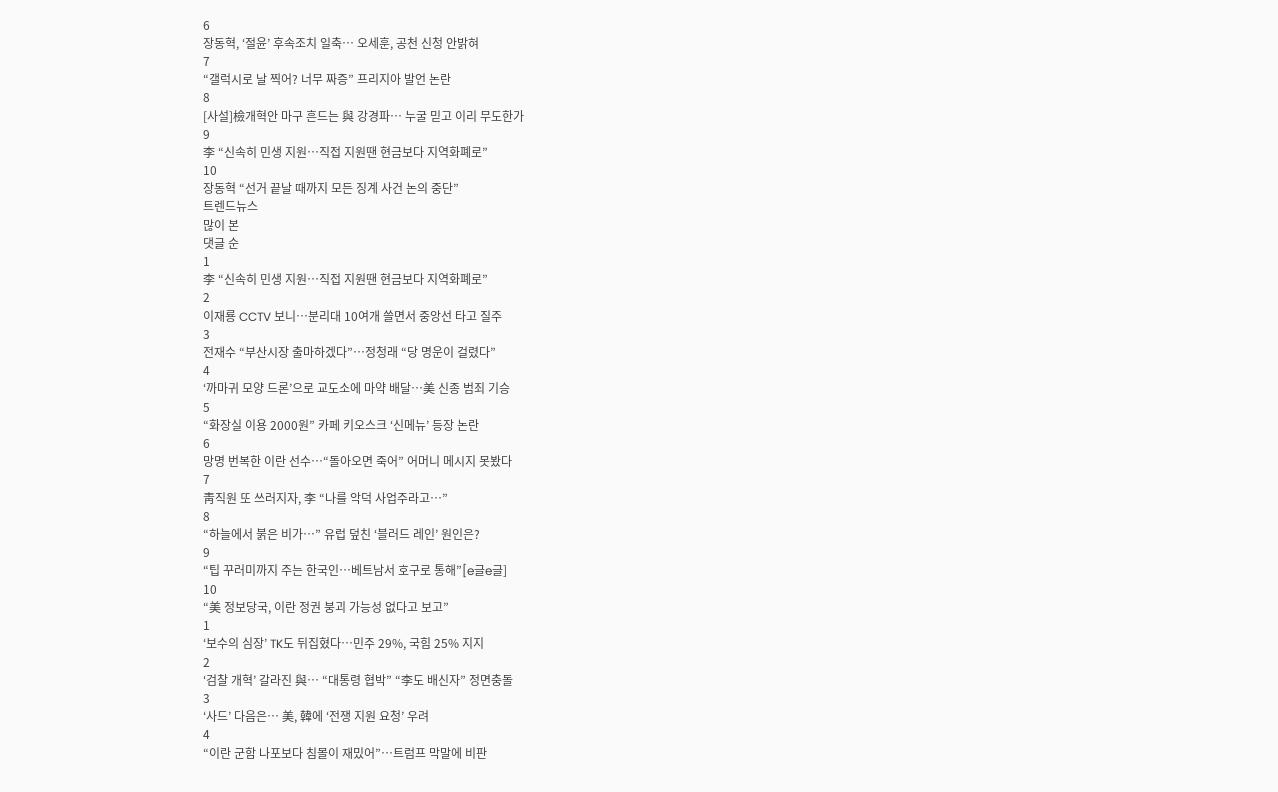6
장동혁, ‘절윤’ 후속조치 일축… 오세훈, 공천 신청 안밝혀
7
“갤럭시로 날 찍어? 너무 짜증” 프리지아 발언 논란
8
[사설]檢개혁안 마구 흔드는 與 강경파… 누굴 믿고 이리 무도한가
9
李 “신속히 민생 지원…직접 지원땐 현금보다 지역화폐로”
10
장동혁 “선거 끝날 때까지 모든 징계 사건 논의 중단”
트렌드뉴스
많이 본
댓글 순
1
李 “신속히 민생 지원…직접 지원땐 현금보다 지역화폐로”
2
이재룡 CCTV 보니…분리대 10여개 쓸면서 중앙선 타고 질주
3
전재수 “부산시장 출마하겠다”…정청래 “당 명운이 걸렸다”
4
‘까마귀 모양 드론’으로 교도소에 마약 배달…美 신종 범죄 기승
5
“화장실 이용 2000원” 카페 키오스크 ‘신메뉴’ 등장 논란
6
망명 번복한 이란 선수…“돌아오면 죽어” 어머니 메시지 못봤다
7
靑직원 또 쓰러지자, 李 “나를 악덕 사업주라고…”
8
“하늘에서 붉은 비가…” 유럽 덮친 ‘블러드 레인’ 원인은?
9
“팁 꾸러미까지 주는 한국인…베트남서 호구로 통해”[e글e글]
10
“美 정보당국, 이란 정권 붕괴 가능성 없다고 보고”
1
‘보수의 심장’ TK도 뒤집혔다…민주 29%, 국힘 25% 지지
2
‘검찰 개혁’ 갈라진 與… “대통령 협박” “李도 배신자” 정면충돌
3
‘사드’ 다음은… 美, 韓에 ‘전쟁 지원 요청’ 우려
4
“이란 군함 나포보다 침몰이 재밌어”…트럼프 막말에 비판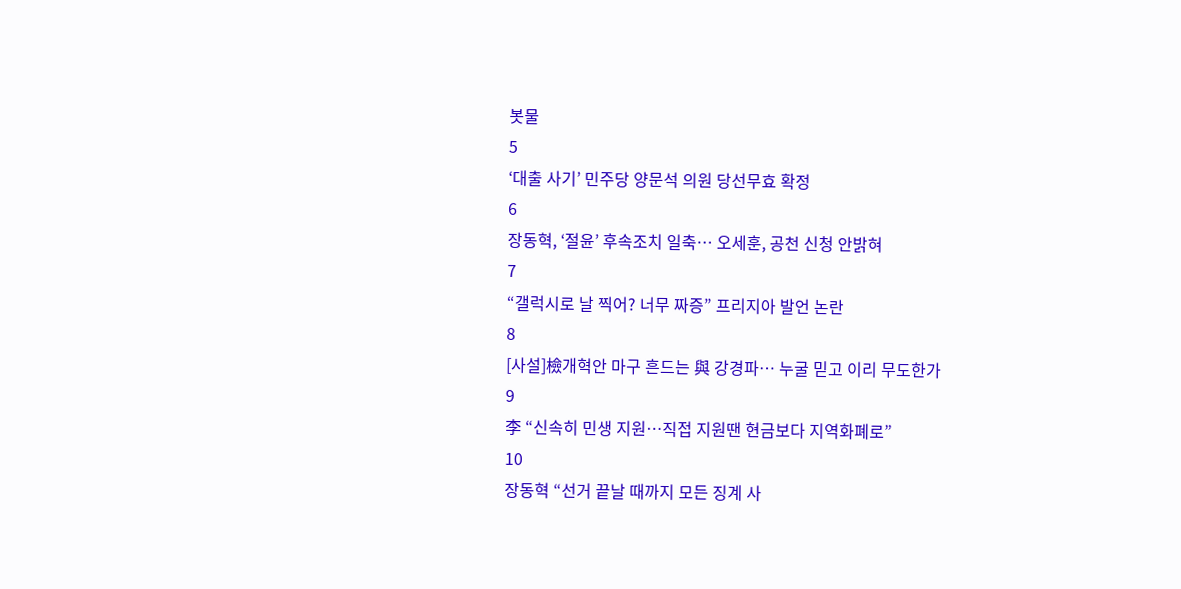봇물
5
‘대출 사기’ 민주당 양문석 의원 당선무효 확정
6
장동혁, ‘절윤’ 후속조치 일축… 오세훈, 공천 신청 안밝혀
7
“갤럭시로 날 찍어? 너무 짜증” 프리지아 발언 논란
8
[사설]檢개혁안 마구 흔드는 與 강경파… 누굴 믿고 이리 무도한가
9
李 “신속히 민생 지원…직접 지원땐 현금보다 지역화폐로”
10
장동혁 “선거 끝날 때까지 모든 징계 사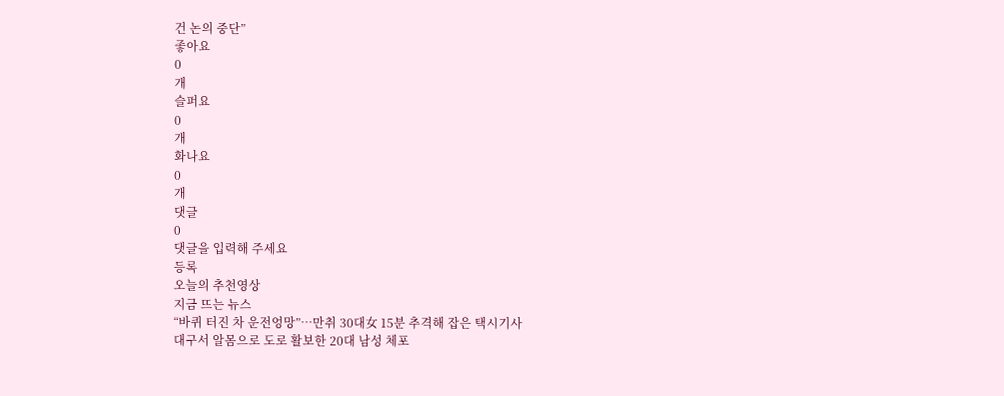건 논의 중단”
좋아요
0
개
슬퍼요
0
개
화나요
0
개
댓글
0
댓글을 입력해 주세요
등록
오늘의 추천영상
지금 뜨는 뉴스
“바퀴 터진 차 운전엉망”…만취 30대女 15분 추격해 잡은 택시기사
대구서 알몸으로 도로 활보한 20대 남성 체포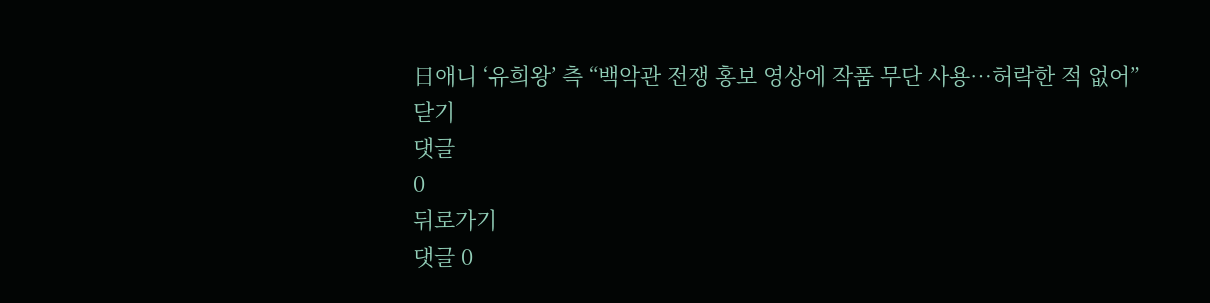日애니 ‘유희왕’ 측 “백악관 전쟁 홍보 영상에 작품 무단 사용…허락한 적 없어”
닫기
댓글
0
뒤로가기
댓글 0